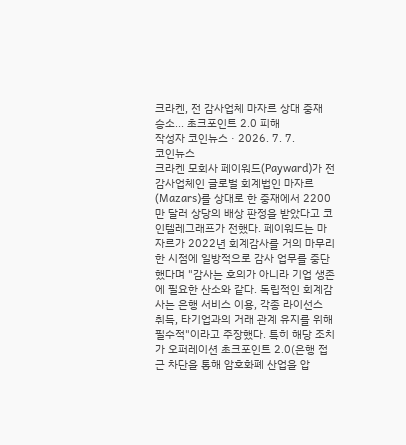크라켄, 전 감사업체 마자르 상대 중재 승소... 초크포인트 2.0 피해
작성자 코인뉴스 · 2026. 7. 7.
코인뉴스
크라켄 모회사 페이워드(Payward)가 전 감사업체인 글로벌 회계법인 마자르(Mazars)를 상대로 한 중재에서 2200만 달러 상당의 배상 판정을 받았다고 코인텔레그래프가 전했다. 페이워드는 마자르가 2022년 회계감사를 거의 마무리한 시점에 일방적으로 감사 업무를 중단했다며 "감사는 호의가 아니라 기업 생존에 필요한 산소와 같다. 독립적인 회계감사는 은행 서비스 이용, 각종 라이선스 취득, 타기업과의 거래 관계 유지를 위해 필수적"이라고 주장했다. 특히 해당 조치가 오퍼레이션 초크포인트 2.0(은행 접근 차단을 통해 암호화폐 산업을 압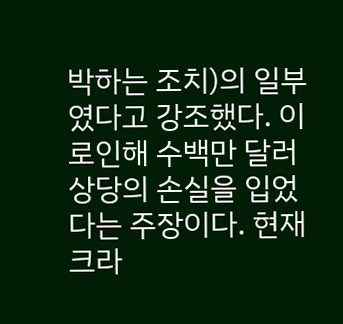박하는 조치)의 일부였다고 강조했다. 이로인해 수백만 달러 상당의 손실을 입었다는 주장이다. 현재 크라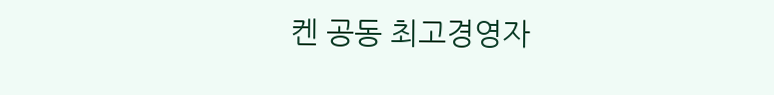켄 공동 최고경영자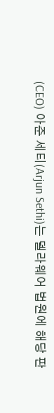(CEO) 아준 세티(Arjun Sethi)는 델라웨어 법원에 해당 판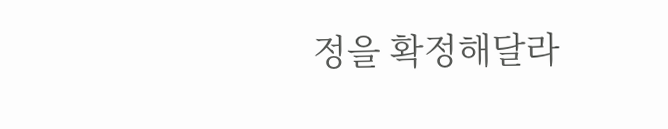정을 확정해달라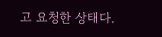고 요청한 상태다.